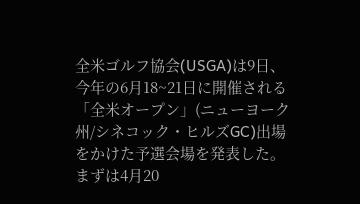全米ゴルフ協会(USGA)は9日、今年の6月18~21日に開催される「全米オープン」(ニューヨーク州/シネコック・ヒルズGC)出場をかけた予選会場を発表した。
まずは4月20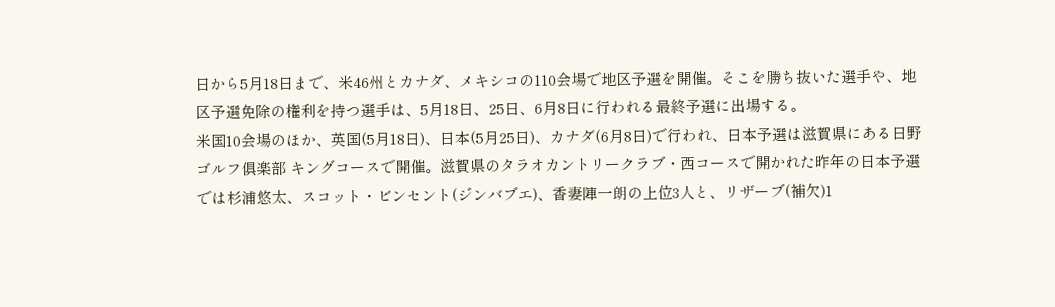日から5月18日まで、米46州とカナダ、メキシコの110会場で地区予選を開催。そこを勝ち抜いた選手や、地区予選免除の権利を持つ選手は、5月18日、25日、6月8日に行われる最終予選に出場する。
米国10会場のほか、英国(5月18日)、日本(5月25日)、カナダ(6月8日)で行われ、日本予選は滋賀県にある日野ゴルフ俱楽部 キングコースで開催。滋賀県のタラオカントリークラブ・西コースで開かれた昨年の日本予選では杉浦悠太、スコット・ビンセント(ジンバブエ)、香妻陣一朗の上位3人と、リザーブ(補欠)1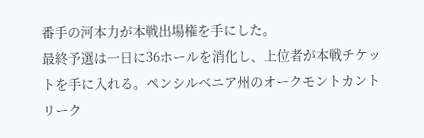番手の河本力が本戦出場権を手にした。
最終予選は一日に36ホールを消化し、上位者が本戦チケットを手に入れる。ペンシルベニア州のオークモントカントリーク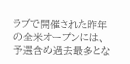ラブで開催された昨年の全米オープンには、予選含め過去最多とな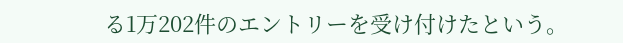る1万202件のエントリーを受け付けたという。